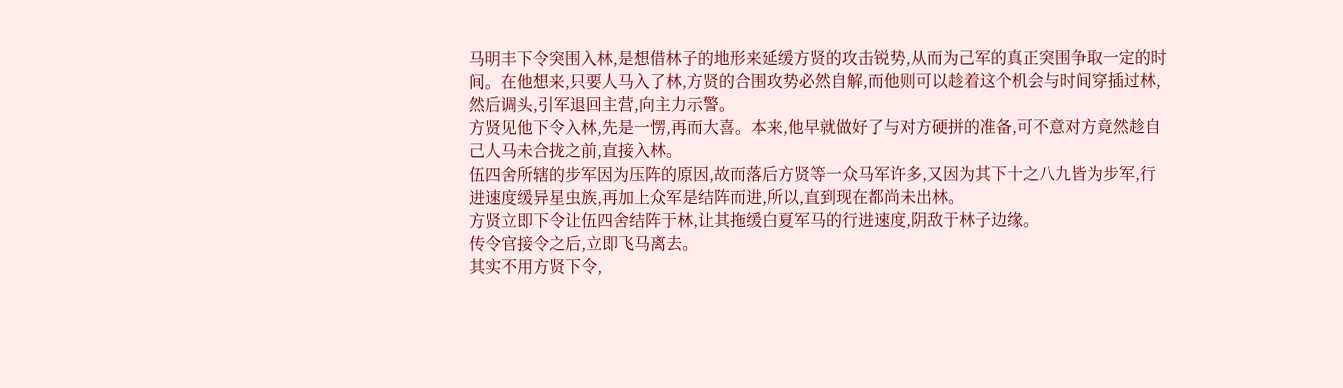马明丰下令突围入林,是想借林子的地形来延缓方贤的攻击锐势,从而为己军的真正突围争取一定的时间。在他想来,只要人马入了林,方贤的合围攻势必然自解,而他则可以趁着这个机会与时间穿插过林,然后调头,引军退回主营,向主力示警。
方贤见他下令入林,先是一愣,再而大喜。本来,他早就做好了与对方硬拼的准备,可不意对方竟然趁自己人马未合拢之前,直接入林。
伍四舍所辖的步军因为压阵的原因,故而落后方贤等一众马军许多,又因为其下十之八九皆为步军,行进速度缓异星虫族,再加上众军是结阵而进,所以,直到现在都尚未出林。
方贤立即下令让伍四舍结阵于林,让其拖缓白夏军马的行进速度,阴敌于林子边缘。
传令官接令之后,立即飞马离去。
其实不用方贤下令,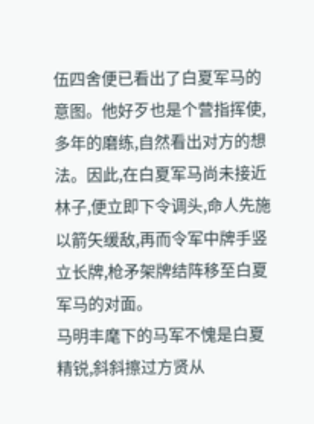伍四舍便已看出了白夏军马的意图。他好歹也是个营指挥使,多年的磨练,自然看出对方的想法。因此,在白夏军马尚未接近林子,便立即下令调头,命人先施以箭矢缓敌,再而令军中牌手竖立长牌,枪矛架牌结阵移至白夏军马的对面。
马明丰麾下的马军不愧是白夏精锐,斜斜擦过方贤从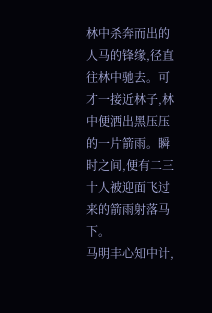林中杀奔而出的人马的锋缘,径直往林中驰去。可才一接近林子,林中便洒出黑压压的一片箭雨。瞬时之间,便有二三十人被迎面飞过来的箭雨射落马下。
马明丰心知中计,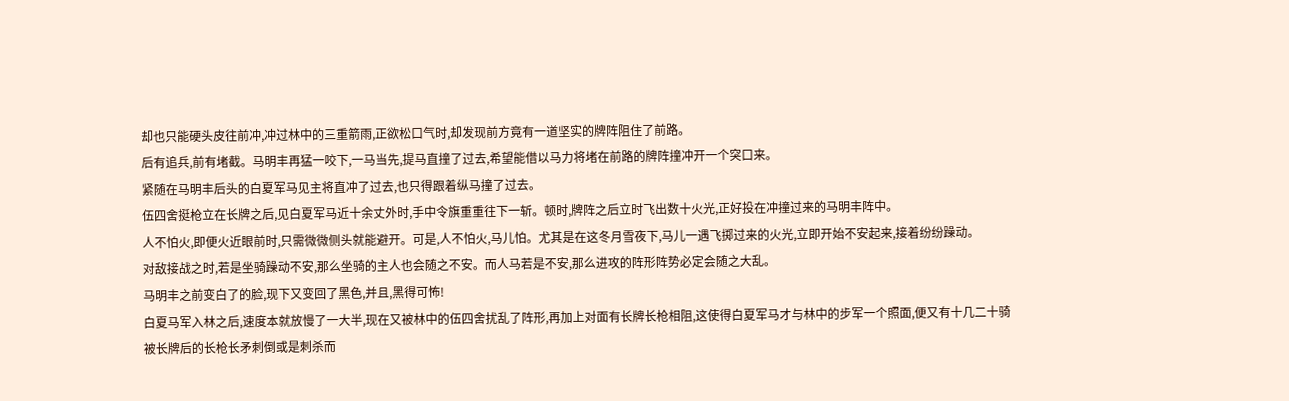却也只能硬头皮往前冲,冲过林中的三重箭雨,正欲松口气时,却发现前方竟有一道坚实的牌阵阻住了前路。
后有追兵,前有堵截。马明丰再猛一咬下,一马当先,提马直撞了过去,希望能借以马力将堵在前路的牌阵撞冲开一个突口来。
紧随在马明丰后头的白夏军马见主将直冲了过去,也只得跟着纵马撞了过去。
伍四舍挺枪立在长牌之后,见白夏军马近十余丈外时,手中令旗重重往下一斩。顿时,牌阵之后立时飞出数十火光,正好投在冲撞过来的马明丰阵中。
人不怕火,即便火近眼前时,只需微微侧头就能避开。可是,人不怕火,马儿怕。尤其是在这冬月雪夜下,马儿一遇飞掷过来的火光,立即开始不安起来,接着纷纷躁动。
对敌接战之时,若是坐骑躁动不安,那么坐骑的主人也会随之不安。而人马若是不安,那么进攻的阵形阵势必定会随之大乱。
马明丰之前变白了的脸,现下又变回了黑色,并且,黑得可怖!
白夏马军入林之后,速度本就放慢了一大半,现在又被林中的伍四舍扰乱了阵形,再加上对面有长牌长枪相阻,这使得白夏军马才与林中的步军一个照面,便又有十几二十骑被长牌后的长枪长矛刺倒或是刺杀而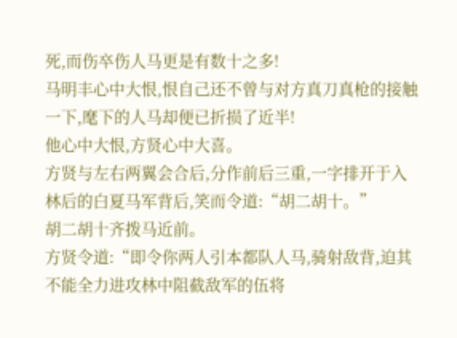死,而伤卒伤人马更是有数十之多!
马明丰心中大恨,恨自己还不曾与对方真刀真枪的接触一下,麾下的人马却便已折损了近半!
他心中大恨,方贤心中大喜。
方贤与左右两翼会合后,分作前后三重,一字排开于入林后的白夏马军背后,笑而令道:“胡二胡十。”
胡二胡十齐拨马近前。
方贤令道:“即令你两人引本都队人马,骑射敌背,迫其不能全力进攻林中阻截敌军的伍将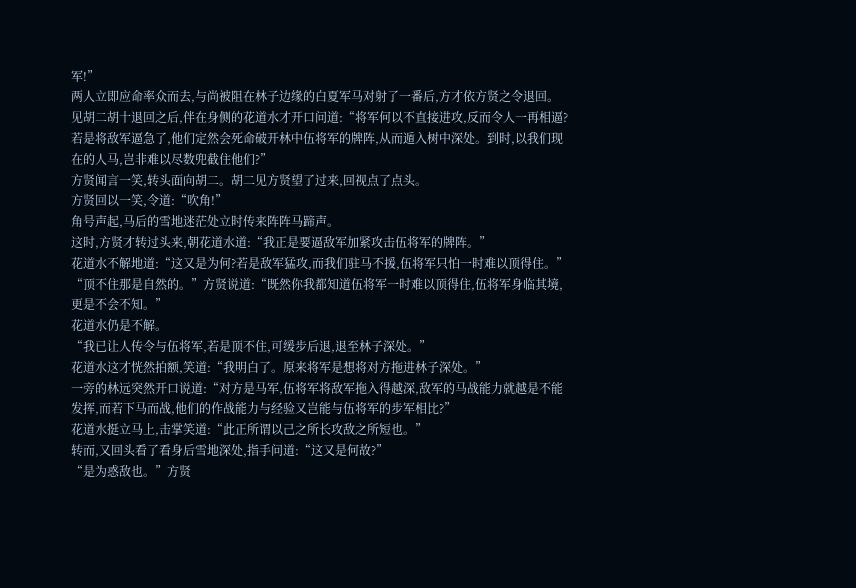军!”
两人立即应命率众而去,与尚被阻在林子边缘的白夏军马对射了一番后,方才依方贤之令退回。
见胡二胡十退回之后,伴在身侧的花道水才开口问道:“将军何以不直接进攻,反而令人一再相逼?若是将敌军逼急了,他们定然会死命破开林中伍将军的牌阵,从而遁入树中深处。到时,以我们现在的人马,岂非难以尽数兜截住他们?”
方贤闻言一笑,转头面向胡二。胡二见方贤望了过来,回视点了点头。
方贤回以一笑,令道:“吹角!”
角号声起,马后的雪地迷茫处立时传来阵阵马蹄声。
这时,方贤才转过头来,朝花道水道:“我正是要逼敌军加紧攻击伍将军的牌阵。”
花道水不解地道:“这又是为何?若是敌军猛攻,而我们驻马不援,伍将军只怕一时难以顶得住。”
“顶不住那是自然的。”方贤说道:“既然你我都知道伍将军一时难以顶得住,伍将军身临其境,更是不会不知。”
花道水仍是不解。
“我已让人传令与伍将军,若是顶不住,可缓步后退,退至林子深处。”
花道水这才恍然拍额,笑道:“我明白了。原来将军是想将对方拖进林子深处。”
一旁的林远突然开口说道:“对方是马军,伍将军将敌军拖入得越深,敌军的马战能力就越是不能发挥,而若下马而战,他们的作战能力与经验又岂能与伍将军的步军相比?”
花道水挺立马上,击掌笑道:“此正所谓以己之所长攻敌之所短也。”
转而,又回头看了看身后雪地深处,指手问道:“这又是何故?”
“是为惑敌也。”方贤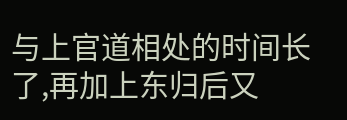与上官道相处的时间长了,再加上东归后又